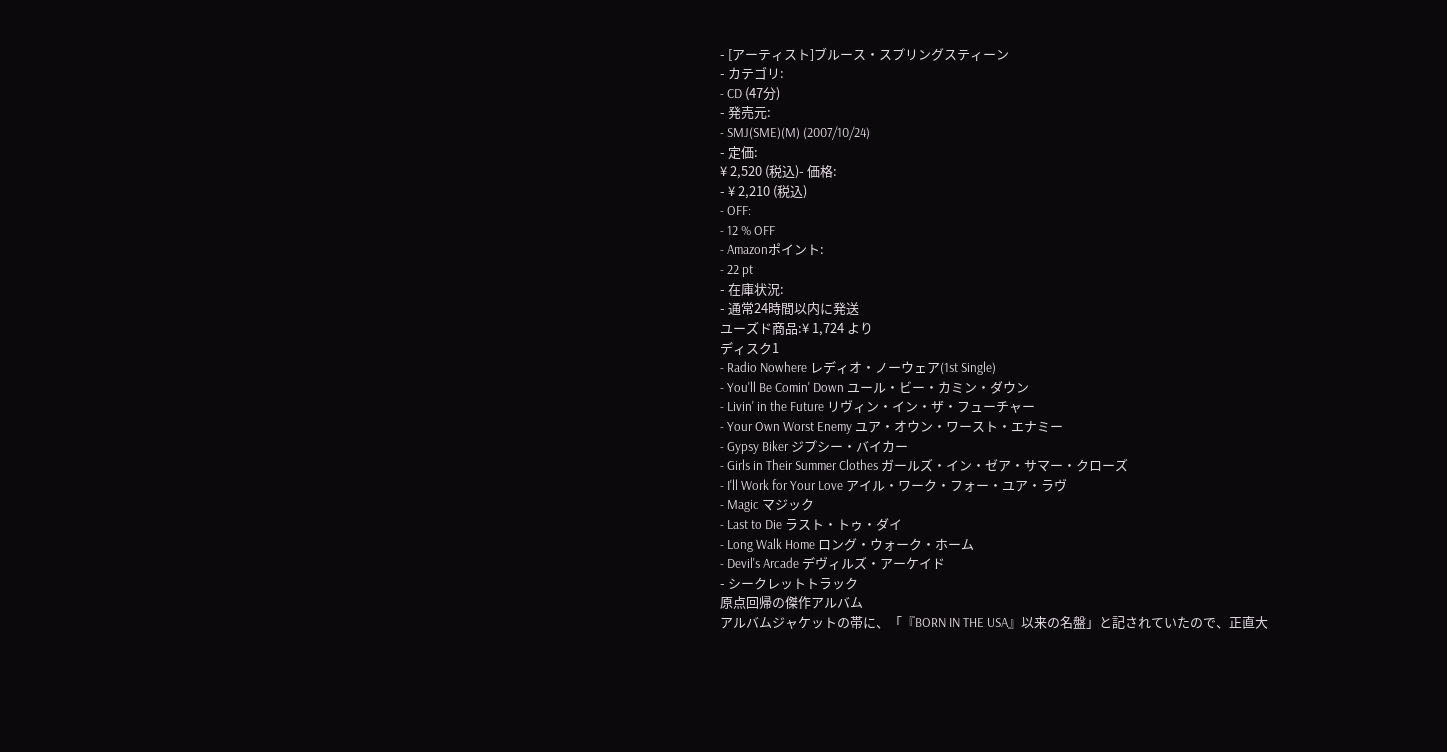- [アーティスト]ブルース・スプリングスティーン
- カテゴリ:
- CD (47分)
- 発売元:
- SMJ(SME)(M) (2007/10/24)
- 定価:
¥ 2,520 (税込)- 価格:
- ¥ 2,210 (税込)
- OFF:
- 12 % OFF
- Amazonポイント:
- 22 pt
- 在庫状況:
- 通常24時間以内に発送
ユーズド商品:¥ 1,724 より
ディスク1
- Radio Nowhere レディオ・ノーウェア(1st Single)
- You'll Be Comin' Down ユール・ビー・カミン・ダウン
- Livin' in the Future リヴィン・イン・ザ・フューチャー
- Your Own Worst Enemy ユア・オウン・ワースト・エナミー
- Gypsy Biker ジプシー・バイカー
- Girls in Their Summer Clothes ガールズ・イン・ゼア・サマー・クローズ
- I'll Work for Your Love アイル・ワーク・フォー・ユア・ラヴ
- Magic マジック
- Last to Die ラスト・トゥ・ダイ
- Long Walk Home ロング・ウォーク・ホーム
- Devil's Arcade デヴィルズ・アーケイド
- シークレットトラック
原点回帰の傑作アルバム
アルバムジャケットの帯に、「『BORN IN THE USA』以来の名盤」と記されていたので、正直大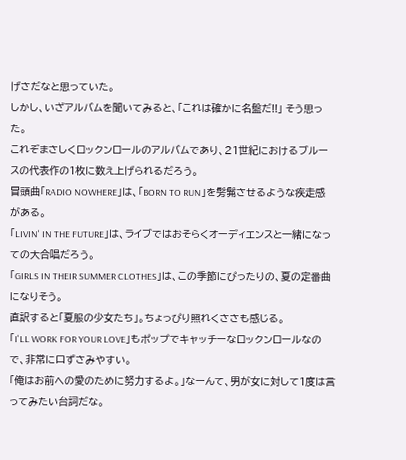げさだなと思っていた。
しかし、いざアルバムを聞いてみると、「これは確かに名盤だ!!」 そう思った。
これぞまさしくロックンロールのアルバムであり、21世紀におけるブルースの代表作の1枚に数え上げられるだろう。
冒頭曲「RADIO NOWHERE」は、「BORN TO RUN」を髣髴させるような疾走感がある。
「LIVIN' IN THE FUTURE」は、ライブではおそらくオーディエンスと一緒になっての大合唱だろう。
「GIRLS IN THEIR SUMMER CLOTHES」は、この季節にぴったりの、夏の定番曲になりそう。
直訳すると「夏服の少女たち」。ちょっぴり照れくささも感じる。
「I'LL WORK FOR YOUR LOVE」もポップでキャッチーなロックンロールなので、非常に口ずさみやすい。
「俺はお前への愛のために努力するよ。」なーんて、男が女に対して1度は言ってみたい台詞だな。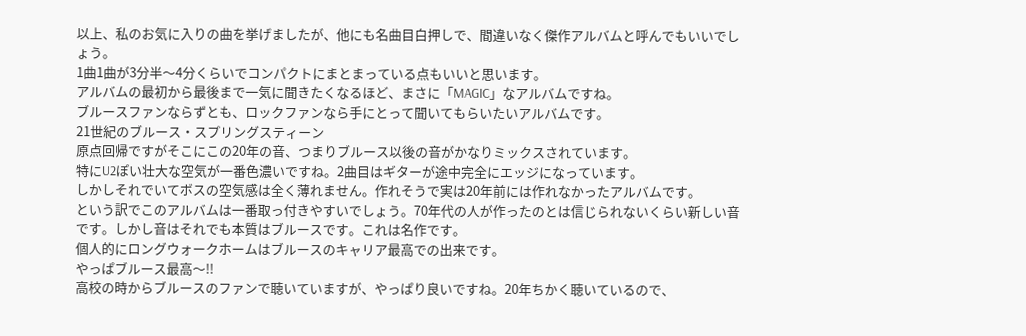以上、私のお気に入りの曲を挙げましたが、他にも名曲目白押しで、間違いなく傑作アルバムと呼んでもいいでしょう。
1曲1曲が3分半〜4分くらいでコンパクトにまとまっている点もいいと思います。
アルバムの最初から最後まで一気に聞きたくなるほど、まさに「MAGIC」なアルバムですね。
ブルースファンならずとも、ロックファンなら手にとって聞いてもらいたいアルバムです。
21世紀のブルース・スプリングスティーン
原点回帰ですがそこにこの20年の音、つまりブルース以後の音がかなりミックスされています。
特にU2ぽい壮大な空気が一番色濃いですね。2曲目はギターが途中完全にエッジになっています。
しかしそれでいてボスの空気感は全く薄れません。作れそうで実は20年前には作れなかったアルバムです。
という訳でこのアルバムは一番取っ付きやすいでしょう。70年代の人が作ったのとは信じられないくらい新しい音です。しかし音はそれでも本質はブルースです。これは名作です。
個人的にロングウォークホームはブルースのキャリア最高での出来です。
やっぱブルース最高〜!!
高校の時からブルースのファンで聴いていますが、やっぱり良いですね。20年ちかく聴いているので、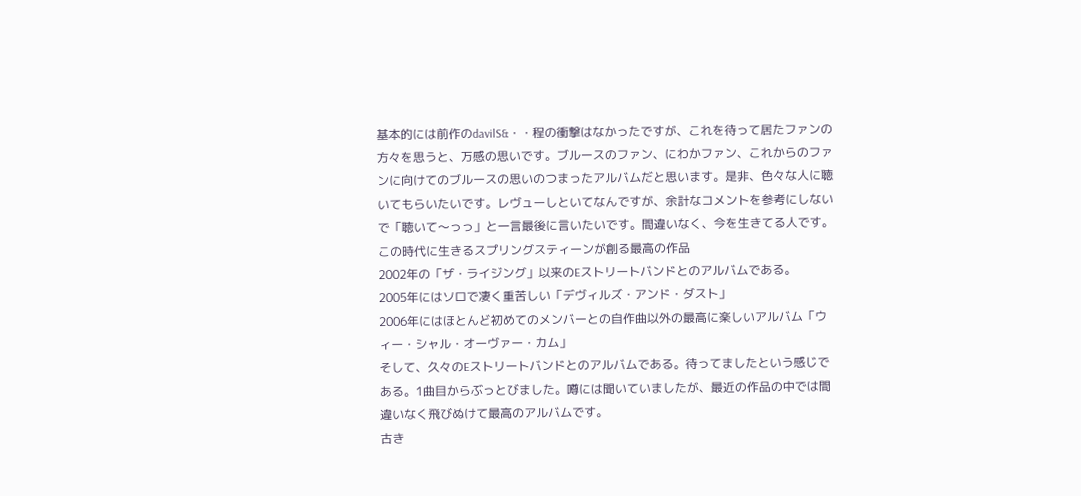基本的には前作のdavilS&・・程の衝撃はなかったですが、これを待って居たファンの方々を思うと、万感の思いです。ブルースのファン、にわかファン、これからのファンに向けてのブルースの思いのつまったアルバムだと思います。是非、色々な人に聴いてもらいたいです。レヴューしといてなんですが、余計なコメントを参考にしないで「聴いて〜っっ」と一言最後に言いたいです。間違いなく、今を生きてる人です。
この時代に生きるスプリングスティーンが創る最高の作品
2002年の「ザ・ライジング」以来のEストリートバンドとのアルバムである。
2005年にはソロで凄く重苦しい「デヴィルズ・アンド・ダスト」
2006年にはほとんど初めてのメンバーとの自作曲以外の最高に楽しいアルバム「ウィー・シャル・オーヴァー・カム」
そして、久々のEストリートバンドとのアルバムである。待ってましたという感じである。1曲目からぶっとびました。噂には聞いていましたが、最近の作品の中では間違いなく飛びぬけて最高のアルバムです。
古き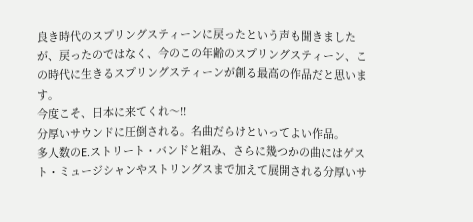良き時代のスプリングスティーンに戻ったという声も聞きましたが、戻ったのではなく、今のこの年齢のスプリングスティーン、この時代に生きるスプリングスティーンが創る最高の作品だと思います。
今度こそ、日本に来てくれ〜!!
分厚いサウンドに圧倒される。名曲だらけといってよい作品。
多人数のE.ストリート・バンドと組み、さらに幾つかの曲にはゲスト・ミュージシャンやストリングスまで加えて展開される分厚いサ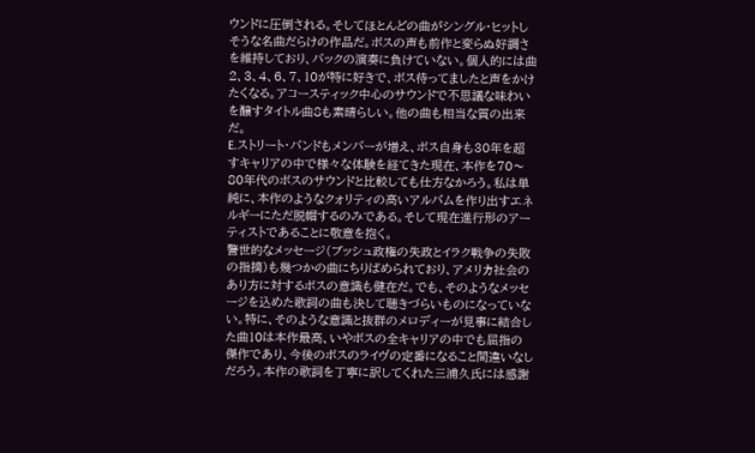ウンドに圧倒される。そしてほとんどの曲がシングル・ヒットしそうな名曲だらけの作品だ。ボスの声も前作と変らぬ好調さを維持しており、バックの演奏に負けていない。個人的には曲2、3、4、6、7、10が特に好きで、ボス待ってましたと声をかけたくなる。アコースティック中心のサウンドで不思議な味わいを醸すタイトル曲8も素晴らしい。他の曲も相当な質の出来だ。
E.ストリート・バンドもメンバーが増え、ボス自身も30年を超すキャリアの中で様々な体験を経てきた現在、本作を70〜80年代のボスのサウンドと比較しても仕方なかろう。私は単純に、本作のようなクォリティの高いアルバムを作り出すエネルギーにただ脱帽するのみである。そして現在進行形のアーティストであることに敬意を抱く。
警世的なメッセージ(ブッシュ政権の失政とイラク戦争の失敗の指摘)も幾つかの曲にちりばめられており、アメリカ社会のあり方に対するボスの意識も健在だ。でも、そのようなメッセージを込めた歌詞の曲も決して聴きづらいものになっていない。特に、そのような意識と抜群のメロディーが見事に結合した曲10は本作最高、いやボスの全キャリアの中でも屈指の傑作であり、今後のボスのライヴの定番になること間違いなしだろう。本作の歌詞を丁寧に訳してくれた三浦久氏には感謝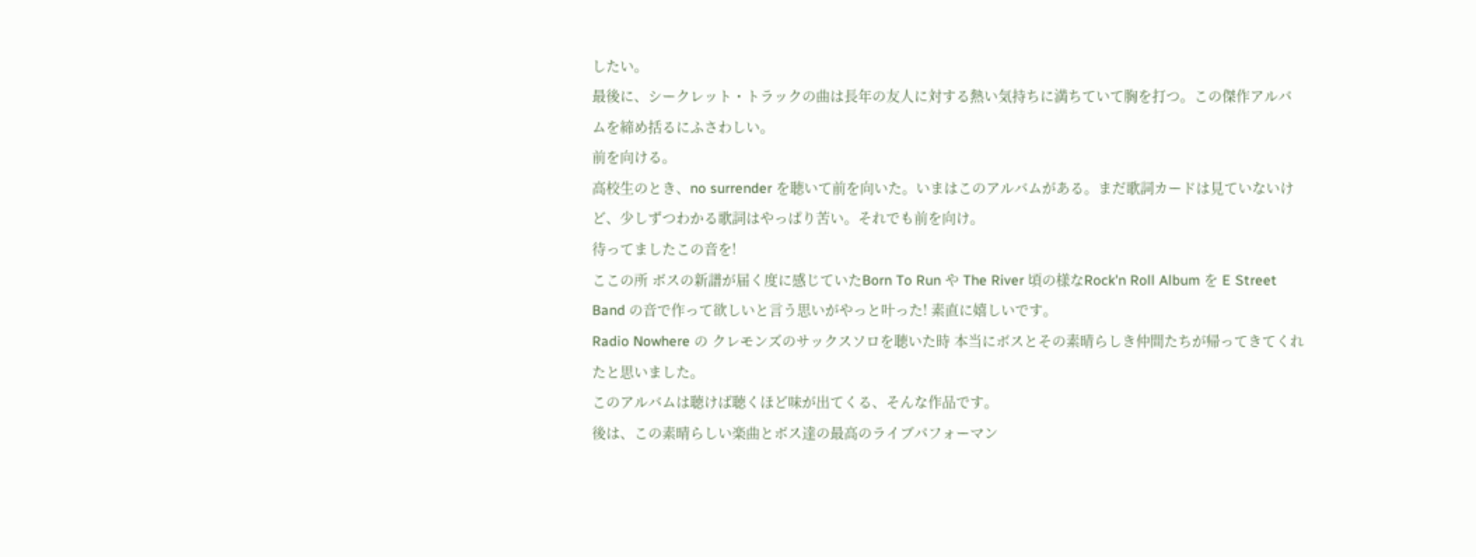したい。
最後に、シークレット・トラックの曲は長年の友人に対する熱い気持ちに満ちていて胸を打つ。この傑作アルバムを締め括るにふさわしい。
前を向ける。
高校生のとき、no surrender を聴いて前を向いた。いまはこのアルバムがある。まだ歌詞カードは見ていないけど、少しずつわかる歌詞はやっぱり苦い。それでも前を向け。
待ってましたこの音を!
ここの所 ボスの新譜が届く度に感じていたBorn To Run や The River 頃の様なRock'n Roll Album を E Street Band の音で作って欲しいと言う思いがやっと叶った! 素直に嬉しいです。
Radio Nowhere の クレモンズのサックスソロを聴いた時 本当にボスとその素晴らしき仲間たちが帰ってきてくれたと思いました。
このアルバムは聴けば聴くほど味が出てくる、そんな作品です。
後は、この素晴らしい楽曲とボス達の最高のライブパフォーマン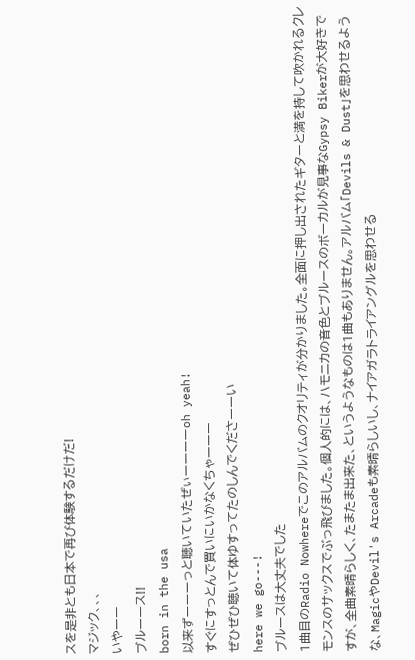スを是非とも日本で再び体験するだけだ!
マジック、、、
いやーー
ブルーース!!
born in the usa
以来ずーーーっと聴いていたぜぃーーーーoh yeah!
すぐにすっとんで買いにいかなくちゃーーー
ぜひぜひ聴いて体ゆすってたのしんでくださーーい
here we go---!
ブルースは大丈夫でした
1曲目のRadio Nowhereでこのアルバムのクオリティが分かりました。全面に押し出されたギターと満を持して吹かれるクレモンスのサックスでぶっ飛びました。個人的には、ハモニカの音色とブルースのボーカルが見事なGypsy Bikerが大好きですが、全曲素晴らしく、たまたま出来た、というようなものは1曲もありません。アルバム「Devils & Dust」を思わせるような、MagicやDevil's Arcadeも素晴らしいし、ナイアガラトライアングルを思わせる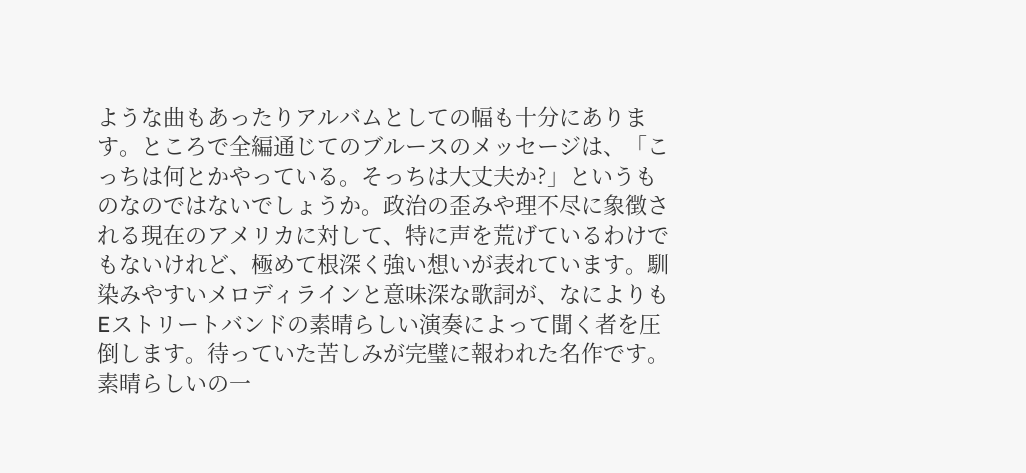ような曲もあったりアルバムとしての幅も十分にあります。ところで全編通じてのブルースのメッセージは、「こっちは何とかやっている。そっちは大丈夫か?」というものなのではないでしょうか。政治の歪みや理不尽に象徴される現在のアメリカに対して、特に声を荒げているわけでもないけれど、極めて根深く強い想いが表れています。馴染みやすいメロディラインと意味深な歌詞が、なによりもEストリートバンドの素晴らしい演奏によって聞く者を圧倒します。待っていた苦しみが完璧に報われた名作です。
素晴らしいの一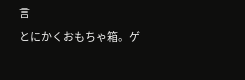言
とにかくおもちゃ箱。ゲ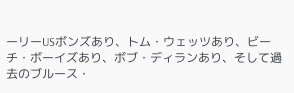ーリーUSボンズあり、トム・ウェッツあり、ビーチ・ボーイズあり、ボブ・ディランあり、そして過去のブルース・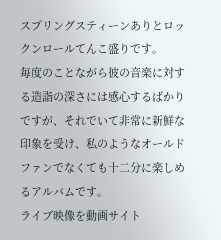スプリングスティーンありとロックンロールてんこ盛りです。
毎度のことながら彼の音楽に対する造詣の深さには感心するばかりですが、それでいて非常に新鮮な印象を受け、私のようなオールドファンでなくても十二分に楽しめるアルバムです。
ライブ映像を動画サイト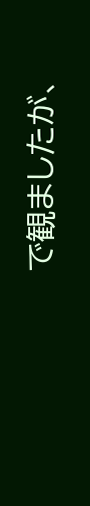で観ましたが、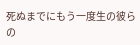死ぬまでにもう一度生の彼らの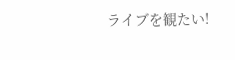ライブを観たい!